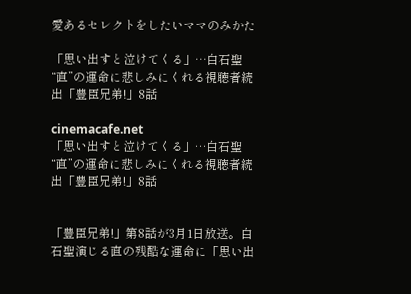愛あるセレクトをしたいママのみかた

「思い出すと泣けてくる」…白石聖“直”の運命に悲しみにくれる視聴者続出「豊臣兄弟!」8話

cinemacafe.net
「思い出すと泣けてくる」…白石聖“直”の運命に悲しみにくれる視聴者続出「豊臣兄弟!」8話


「豊臣兄弟!」第8話が3月1日放送。白石聖演じる直の残酷な運命に「思い出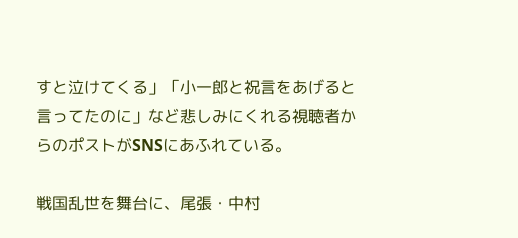すと泣けてくる」「小一郎と祝言をあげると言ってたのに」など悲しみにくれる視聴者からのポストがSNSにあふれている。

戦国乱世を舞台に、尾張・中村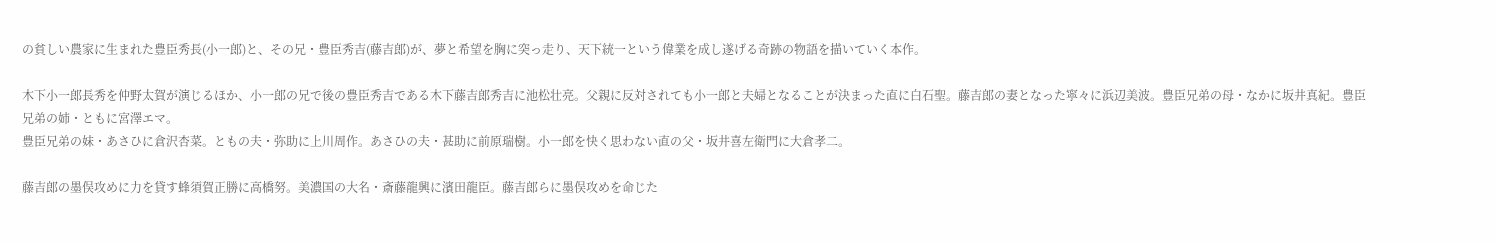の貧しい農家に生まれた豊臣秀長(小一郎)と、その兄・豊臣秀吉(藤吉郎)が、夢と希望を胸に突っ走り、天下統一という偉業を成し遂げる奇跡の物語を描いていく本作。

木下小一郎長秀を仲野太賀が演じるほか、小一郎の兄で後の豊臣秀吉である木下藤吉郎秀吉に池松壮亮。父親に反対されても小一郎と夫婦となることが決まった直に白石聖。藤吉郎の妻となった寧々に浜辺美波。豊臣兄弟の母・なかに坂井真紀。豊臣兄弟の姉・ともに宮澤エマ。
豊臣兄弟の妹・あさひに倉沢杏菜。ともの夫・弥助に上川周作。あさひの夫・甚助に前原瑞樹。小一郎を快く思わない直の父・坂井喜左衛門に大倉孝二。

藤吉郎の墨俣攻めに力を貸す蜂須賀正勝に高橋努。美濃国の大名・斎藤龍興に濱田龍臣。藤吉郎らに墨俣攻めを命じた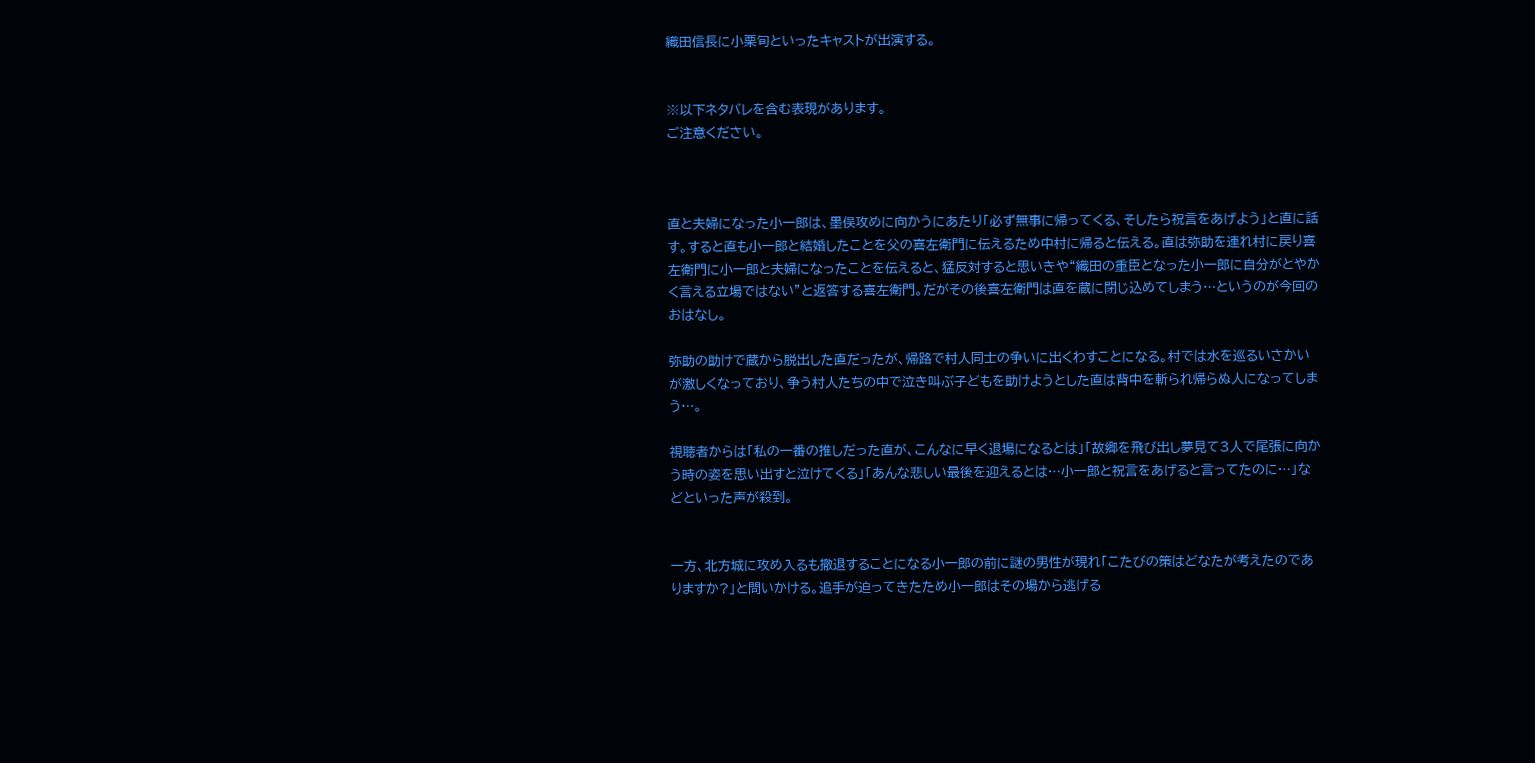織田信長に小栗旬といったキャストが出演する。


※以下ネタバレを含む表現があります。
ご注意ください。



直と夫婦になった小一郎は、墨俣攻めに向かうにあたり「必ず無事に帰ってくる、そしたら祝言をあげよう」と直に話す。すると直も小一郎と結婚したことを父の喜左衛門に伝えるため中村に帰ると伝える。直は弥助を連れ村に戻り喜左衛門に小一郎と夫婦になったことを伝えると、猛反対すると思いきや“織田の重臣となった小一郎に自分がとやかく言える立場ではない”と返答する喜左衛門。だがその後喜左衛門は直を蔵に閉じ込めてしまう…というのが今回のおはなし。

弥助の助けで蔵から脱出した直だったが、帰路で村人同士の争いに出くわすことになる。村では水を巡るいさかいが激しくなっており、争う村人たちの中で泣き叫ぶ子どもを助けようとした直は背中を斬られ帰らぬ人になってしまう…。

視聴者からは「私の一番の推しだった直が、こんなに早く退場になるとは」「故郷を飛び出し夢見て3人で尾張に向かう時の姿を思い出すと泣けてくる」「あんな悲しい最後を迎えるとは…小一郎と祝言をあげると言ってたのに…」などといった声が殺到。


一方、北方城に攻め入るも撤退することになる小一郎の前に謎の男性が現れ「こたびの策はどなたが考えたのでありますか?」と問いかける。追手が迫ってきたため小一郎はその場から逃げる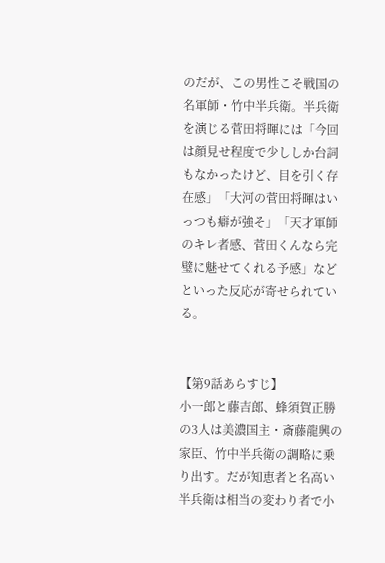のだが、この男性こそ戦国の名軍師・竹中半兵衛。半兵衛を演じる菅田将暉には「今回は顔見せ程度で少ししか台詞もなかったけど、目を引く存在感」「大河の菅田将暉はいっつも癖が強そ」「天才軍師のキレ者感、菅田くんなら完璧に魅せてくれる予感」などといった反応が寄せられている。


【第9話あらすじ】
小一郎と藤吉郎、蜂須賀正勝の3人は美濃国主・斎藤龍興の家臣、竹中半兵衛の調略に乗り出す。だが知恵者と名高い半兵衛は相当の変わり者で小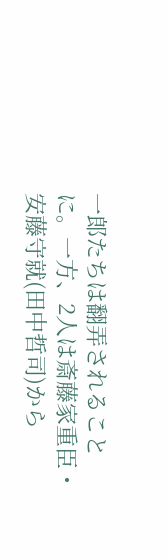一郎たちは翻弄されることに。一方、2人は斎藤家重臣・安藤守就(田中哲司)から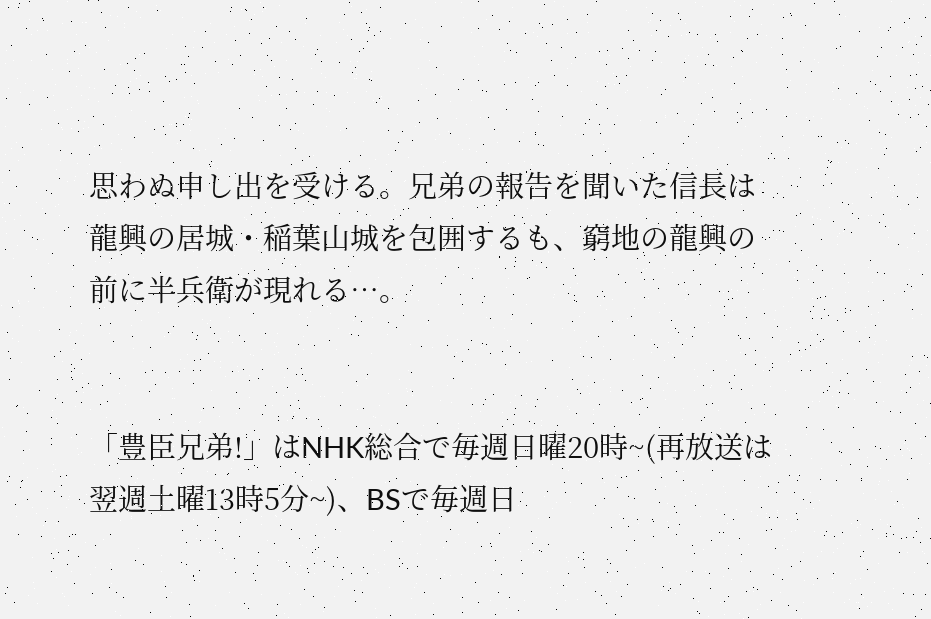思わぬ申し出を受ける。兄弟の報告を聞いた信長は龍興の居城・稲葉山城を包囲するも、窮地の龍興の前に半兵衛が現れる…。


「豊臣兄弟!」はNHK総合で毎週日曜20時~(再放送は翌週土曜13時5分~)、BSで毎週日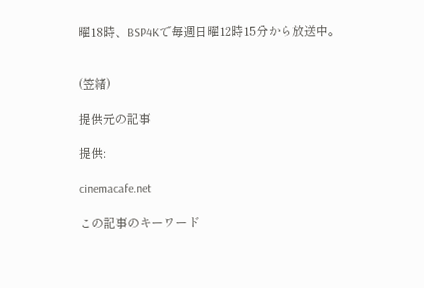曜18時、BSP4Kで毎週日曜12時15分から放送中。


(笠緒)

提供元の記事

提供:

cinemacafe.net

この記事のキーワード